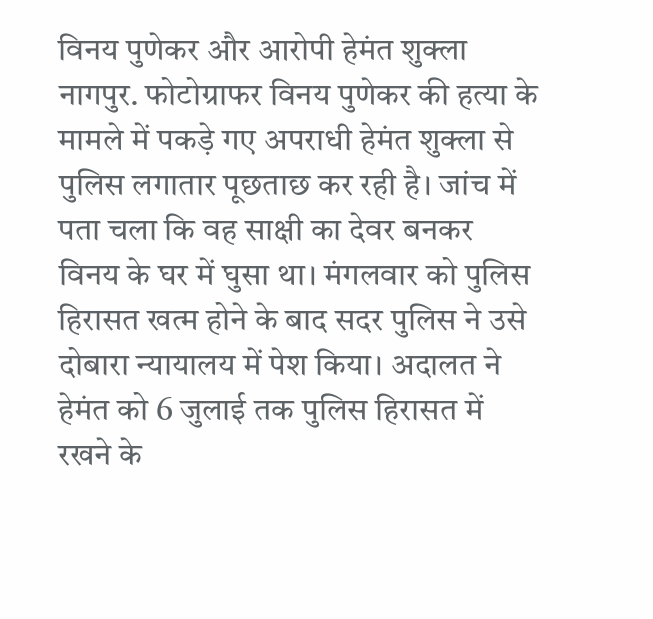विनय पुणेकर और आरोपी हेमंत शुक्ला
नागपुर. फोटोग्राफर विनय पुणेकर की हत्या के मामले में पकड़े गए अपराधी हेमंत शुक्ला से पुलिस लगातार पूछताछ कर रही है। जांच में पता चला कि वह साक्षी का देवर बनकर विनय के घर में घुसा था। मंगलवार को पुलिस हिरासत खत्म होने के बाद सदर पुलिस ने उसे दोबारा न्यायालय में पेश किया। अदालत ने हेमंत को 6 जुलाई तक पुलिस हिरासत में रखने के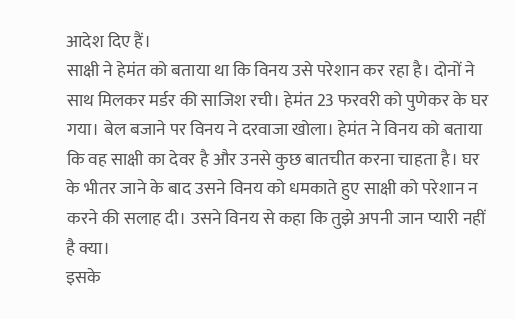आदेश दिए हैं।
साक्षी ने हेमंत को बताया था कि विनय उसे परेशान कर रहा है। दोनों ने साथ मिलकर मर्डर की साजिश रची। हेमंत 23 फरवरी को पुणेकर के घर गया। बेल बजाने पर विनय ने दरवाजा खोला। हेमंत ने विनय को बताया कि वह साक्षी का देवर है और उनसे कुछ बातचीत करना चाहता है। घर के भीतर जाने के बाद उसने विनय को धमकाते हुए साक्षी को परेशान न करने की सलाह दी। उसने विनय से कहा कि तुझे अपनी जान प्यारी नहीं है क्या।
इसके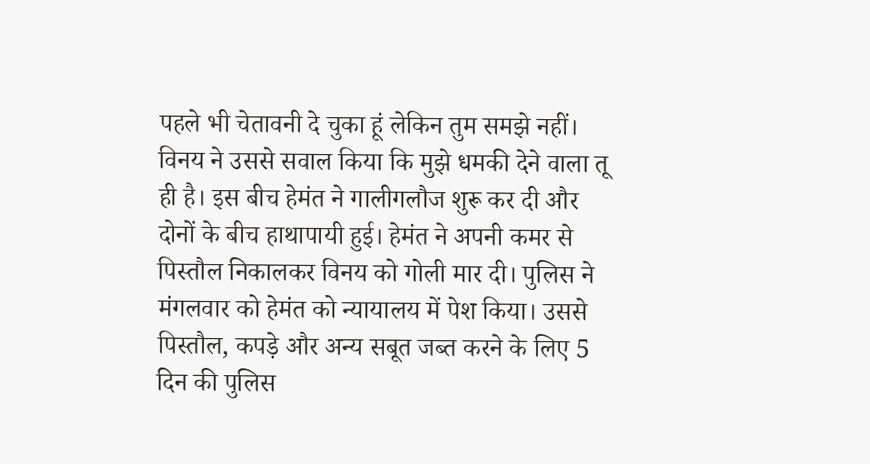पहले भी चेतावनी दे चुका हूं लेकिन तुम समझे नहीं। विनय ने उससे सवाल किया कि मुझे धमकी देने वाला तू ही है। इस बीच हेमंत ने गालीगलौज शुरू कर दी और दोनों के बीच हाथापायी हुई। हेमंत ने अपनी कमर से पिस्तौल निकालकर विनय को गोली मार दी। पुलिस ने मंगलवार को हेमंत को न्यायालय में पेश किया। उससे पिस्तौल, कपड़े और अन्य सबूत जब्त करने के लिए 5 दिन की पुलिस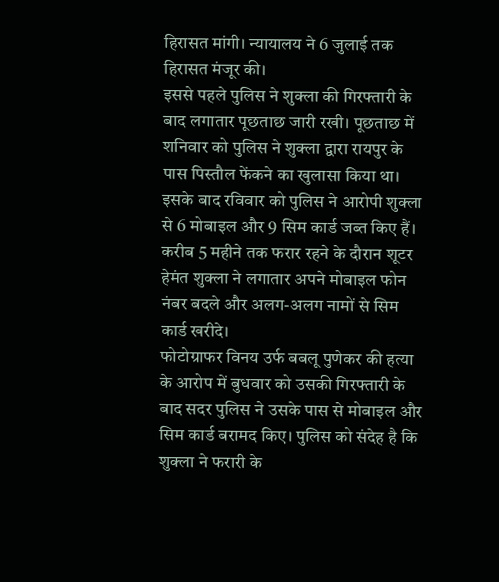हिरासत मांगी। न्यायालय ने 6 जुलाई तक हिरासत मंजूर की।
इससे पहले पुलिस ने शुक्ला की गिरफ्तारी के बाद लगातार पूछताछ जारी रखी। पूछताछ में शनिवार को पुलिस ने शुक्ला द्वारा रायपुर के पास पिस्तौल फेंकने का खुलासा किया था। इसके बाद रविवार को पुलिस ने आरोपी शुक्ला से 6 मोबाइल और 9 सिम कार्ड जब्त किए हैं। करीब 5 महीने तक फरार रहने के दौरान शूटर हेमंत शुक्ला ने लगातार अपने मोबाइल फोन नंबर बदले और अलग-अलग नामों से सिम कार्ड खरीदे।
फोटोग्राफर विनय उर्फ बबलू पुणेकर की हत्या के आरोप में बुधवार को उसकी गिरफ्तारी के बाद सदर पुलिस ने उसके पास से मोबाइल और सिम कार्ड बरामद किए। पुलिस को संदेह है कि शुक्ला ने फरारी के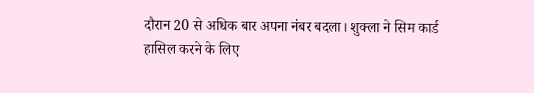दौरान 20 से अधिक बार अपना नंबर बदला। शुक्ला ने सिम कार्ड हासिल करने के लिए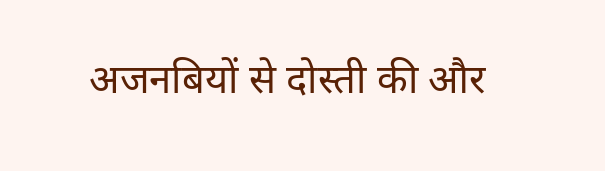अजनबियों से दोस्ती की और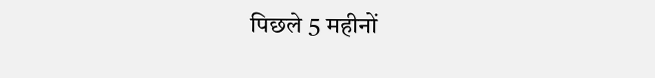पिछले 5 महीनों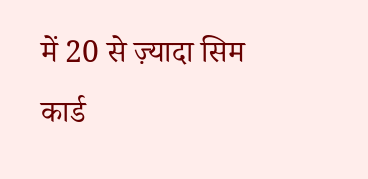में 20 से ज़्यादा सिम कार्ड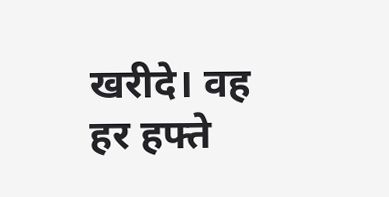खरीदे। वह हर हफ्ते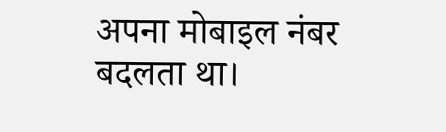अपना मोबाइल नंबर बदलता था।